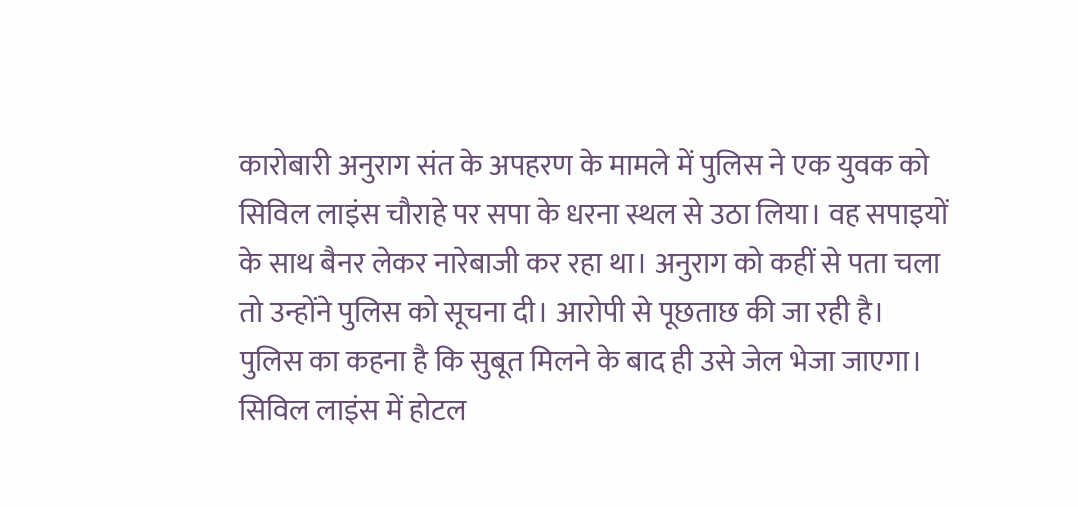कारोबारी अनुराग संत के अपहरण के मामले में पुलिस ने एक युवक को सिविल लाइंस चौराहे पर सपा के धरना स्थल से उठा लिया। वह सपाइयों के साथ बैनर लेकर नारेबाजी कर रहा था। अनुराग को कहीं से पता चला तो उन्होंने पुलिस को सूचना दी। आरोपी से पूछताछ की जा रही है। पुलिस का कहना है कि सुबूत मिलने के बाद ही उसे जेल भेजा जाएगा।
सिविल लाइंस में होटल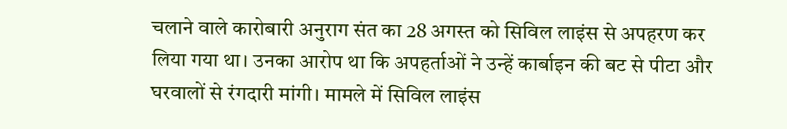चलाने वाले कारोबारी अनुराग संत का 28 अगस्त को सिविल लाइंस से अपहरण कर लिया गया था। उनका आरोप था कि अपहर्ताओं ने उन्हें कार्बाइन की बट से पीटा और घरवालों से रंगदारी मांगी। मामले में सिविल लाइंस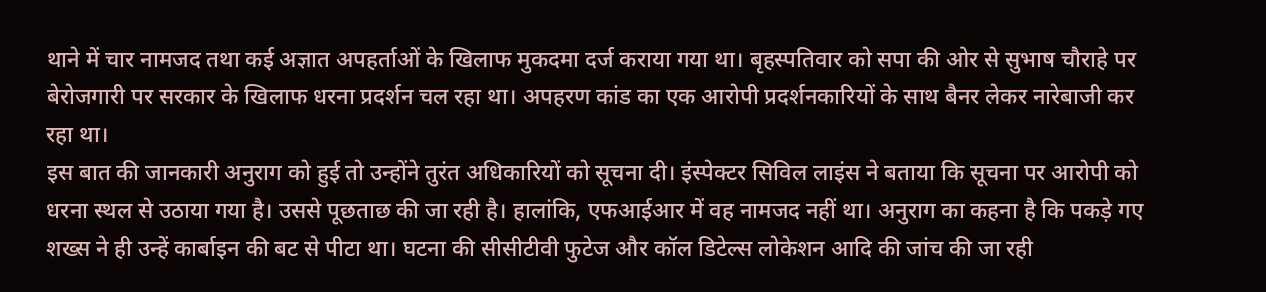थाने में चार नामजद तथा कई अज्ञात अपहर्ताओं के खिलाफ मुकदमा दर्ज कराया गया था। बृहस्पतिवार को सपा की ओर से सुभाष चौराहे पर बेरोजगारी पर सरकार के खिलाफ धरना प्रदर्शन चल रहा था। अपहरण कांड का एक आरोपी प्रदर्शनकारियों के साथ बैनर लेकर नारेबाजी कर रहा था।
इस बात की जानकारी अनुराग को हुई तो उन्होंने तुरंत अधिकारियों को सूचना दी। इंस्पेक्टर सिविल लाइंस ने बताया कि सूचना पर आरोपी को धरना स्थल से उठाया गया है। उससे पूछताछ की जा रही है। हालांकि, एफआईआर में वह नामजद नहीं था। अनुराग का कहना है कि पकड़े गए शख्स ने ही उन्हें कार्बाइन की बट से पीटा था। घटना की सीसीटीवी फुटेज और कॉल डिटेल्स लोकेशन आदि की जांच की जा रही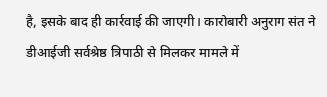है, इसके बाद ही कार्रवाई की जाएगी। कारोबारी अनुराग संत ने डीआईजी सर्वश्रेष्ठ त्रिपाठी से मिलकर मामले में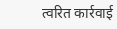त्वरित कार्रवाई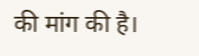की मांग की है।